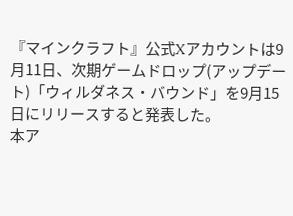『マインクラフト』公式Xアカウントは9月11日、次期ゲームドロップ(アップデート)「ウィルダネス・バウンド」を9月15日にリリースすると発表した。
本ア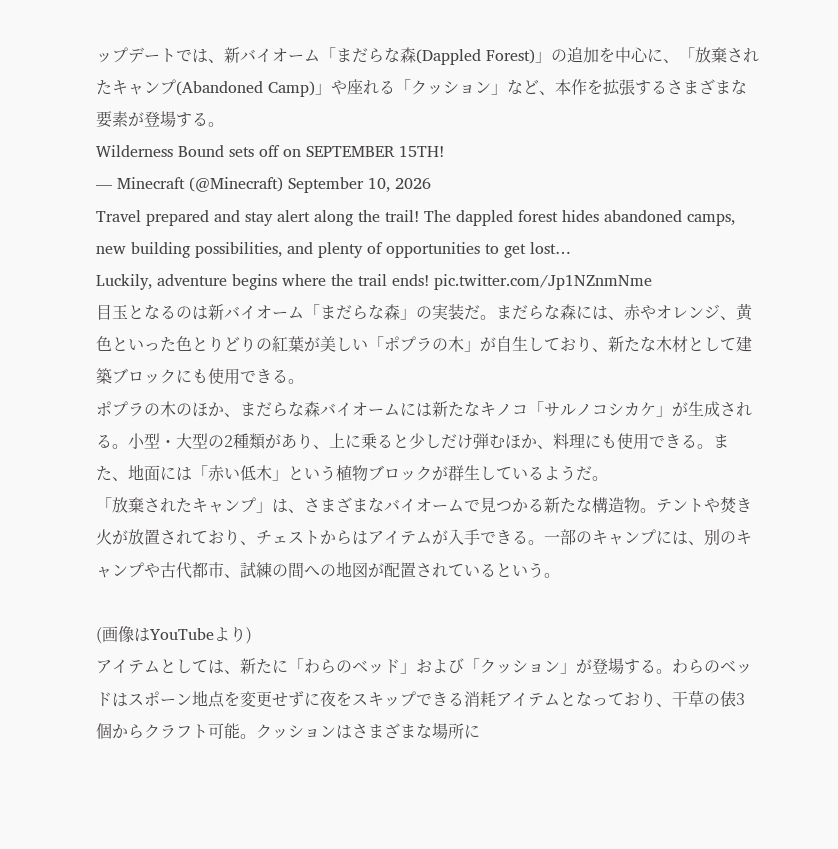ップデートでは、新バイオーム「まだらな森(Dappled Forest)」の追加を中心に、「放棄されたキャンプ(Abandoned Camp)」や座れる「クッション」など、本作を拡張するさまざまな要素が登場する。
Wilderness Bound sets off on SEPTEMBER 15TH!
— Minecraft (@Minecraft) September 10, 2026
Travel prepared and stay alert along the trail! The dappled forest hides abandoned camps, new building possibilities, and plenty of opportunities to get lost…
Luckily, adventure begins where the trail ends! pic.twitter.com/Jp1NZnmNme
目玉となるのは新バイオーム「まだらな森」の実装だ。まだらな森には、赤やオレンジ、黄色といった色とりどりの紅葉が美しい「ポプラの木」が自生しており、新たな木材として建築ブロックにも使用できる。
ポプラの木のほか、まだらな森バイオームには新たなキノコ「サルノコシカケ」が生成される。小型・大型の2種類があり、上に乗ると少しだけ弾むほか、料理にも使用できる。また、地面には「赤い低木」という植物ブロックが群生しているようだ。
「放棄されたキャンプ」は、さまざまなバイオームで見つかる新たな構造物。テントや焚き火が放置されており、チェストからはアイテムが入手できる。一部のキャンプには、別のキャンプや古代都市、試練の間への地図が配置されているという。

(画像はYouTubeより)
アイテムとしては、新たに「わらのベッド」および「クッション」が登場する。わらのベッドはスポーン地点を変更せずに夜をスキップできる消耗アイテムとなっており、干草の俵3個からクラフト可能。クッションはさまざまな場所に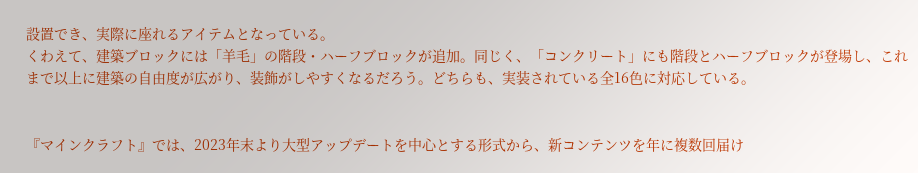設置でき、実際に座れるアイテムとなっている。
くわえて、建築ブロックには「羊毛」の階段・ハーフブロックが追加。同じく、「コンクリート」にも階段とハーフブロックが登場し、これまで以上に建築の自由度が広がり、装飾がしやすくなるだろう。どちらも、実装されている全16色に対応している。


『マインクラフト』では、2023年末より大型アップデートを中心とする形式から、新コンテンツを年に複数回届け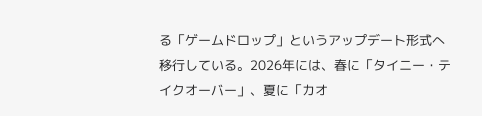る「ゲームドロップ」というアップデート形式へ移行している。2026年には、春に「タイニー・テイクオーバー」、夏に「カオ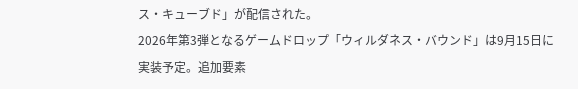ス・キューブド」が配信された。
2026年第3弾となるゲームドロップ「ウィルダネス・バウンド」は9月15日に実装予定。追加要素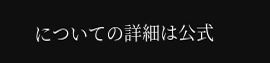についての詳細は公式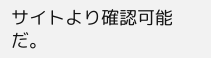サイトより確認可能だ。